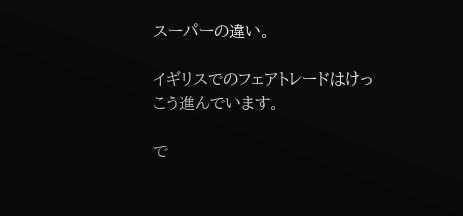スーパーの違い。

イギリスでのフェアトレードはけっこう進んでいます。

で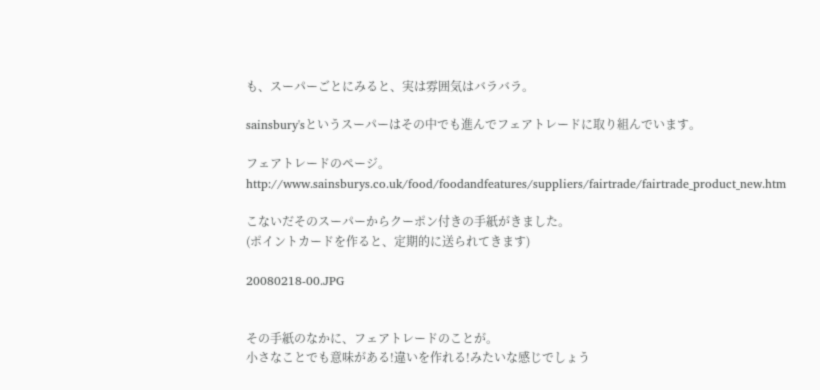も、スーパーごとにみると、実は雰囲気はバラバラ。

sainsbury'sというスーパーはその中でも進んでフェアトレードに取り組んでいます。

フェアトレードのページ。
http://www.sainsburys.co.uk/food/foodandfeatures/suppliers/fairtrade/fairtrade_product_new.htm

こないだそのスーパーからクーポン付きの手紙がきました。
(ポイントカードを作ると、定期的に送られてきます)

20080218-00.JPG


その手紙のなかに、フェアトレードのことが。
小さなことでも意味がある!違いを作れる!みたいな感じでしょう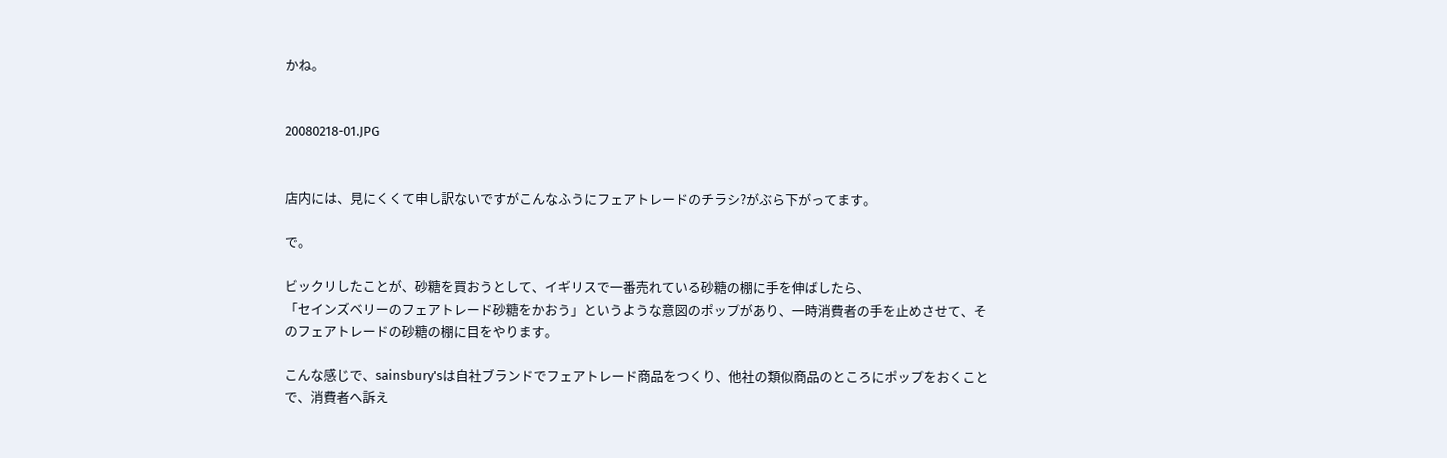かね。


20080218-01.JPG


店内には、見にくくて申し訳ないですがこんなふうにフェアトレードのチラシ?がぶら下がってます。

で。

ビックリしたことが、砂糖を買おうとして、イギリスで一番売れている砂糖の棚に手を伸ばしたら、
「セインズベリーのフェアトレード砂糖をかおう」というような意図のポップがあり、一時消費者の手を止めさせて、そのフェアトレードの砂糖の棚に目をやります。

こんな感じで、sainsbury'sは自社ブランドでフェアトレード商品をつくり、他社の類似商品のところにポップをおくことで、消費者へ訴え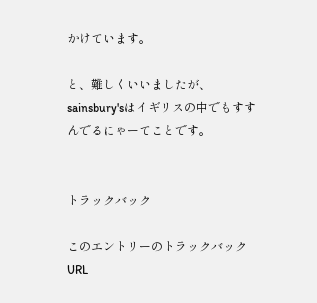かけています。

と、難しくいいましたが、sainsbury'sはイギリスの中でもすすんでるにゃーてことです。


トラックバック

このエントリーのトラックバックURL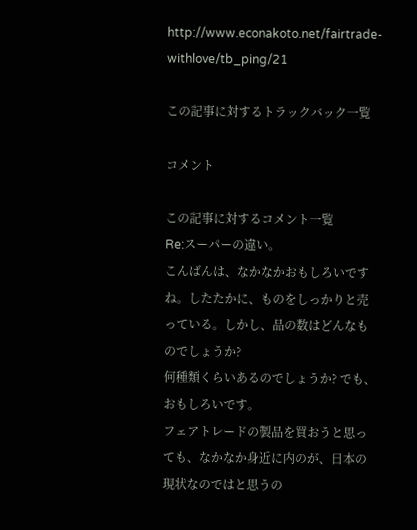http://www.econakoto.net/fairtrade-withlove/tb_ping/21

この記事に対するトラックバック一覧

コメント

この記事に対するコメント一覧
Re:スーパーの違い。
こんばんは、なかなかおもしろいですね。したたかに、ものをしっかりと売っている。しかし、品の数はどんなものでしょうか?
何種類くらいあるのでしょうか? でも、おもしろいです。
フェアトレードの製品を買おうと思っても、なかなか身近に内のが、日本の現状なのではと思うの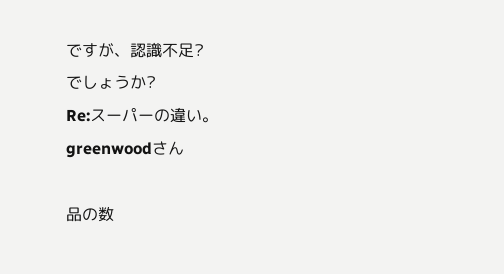ですが、認識不足?
でしょうか?
Re:スーパーの違い。
greenwoodさん

品の数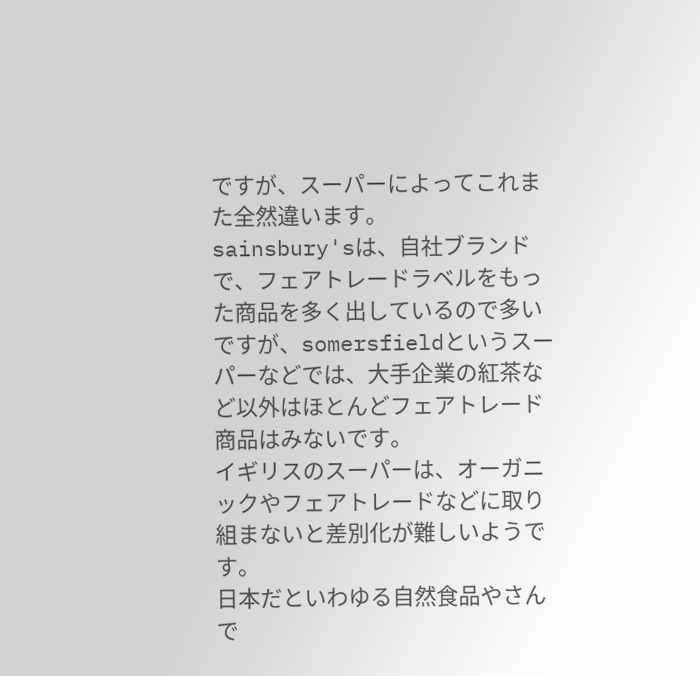ですが、スーパーによってこれまた全然違います。
sainsbury'sは、自社ブランドで、フェアトレードラベルをもった商品を多く出しているので多いですが、somersfieldというスーパーなどでは、大手企業の紅茶など以外はほとんどフェアトレード商品はみないです。
イギリスのスーパーは、オーガニックやフェアトレードなどに取り組まないと差別化が難しいようです。
日本だといわゆる自然食品やさんで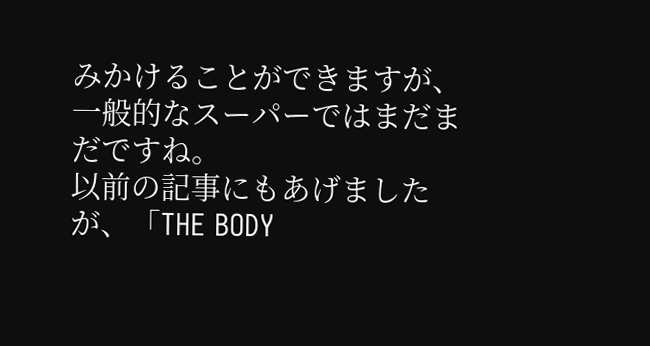みかけることができますが、一般的なスーパーではまだまだですね。
以前の記事にもあげましたが、「THE BODY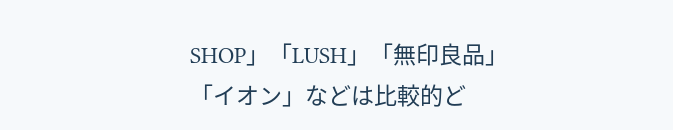SHOP」「LUSH」「無印良品」「イオン」などは比較的ど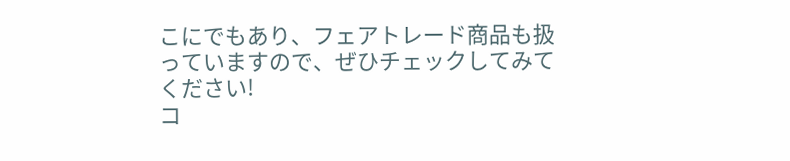こにでもあり、フェアトレード商品も扱っていますので、ぜひチェックしてみてください!
コ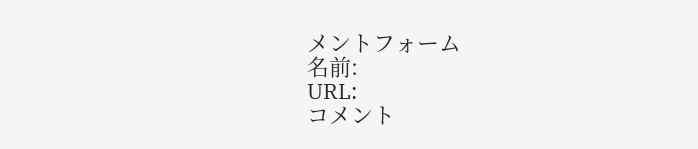メントフォーム
名前:
URL:
コメント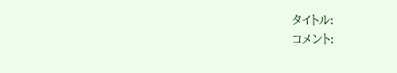タイトル:
コメント: